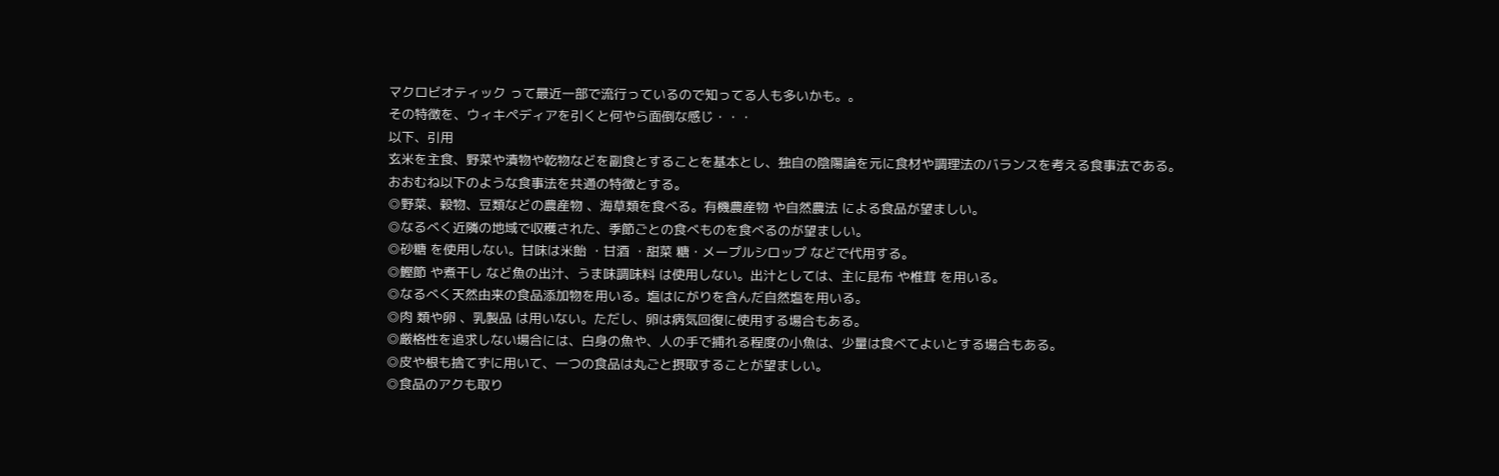マクロビオティック って最近一部で流行っているので知ってる人も多いかも。。
その特徴を、ウィキペディアを引くと何やら面倒な感じ・・・
以下、引用
玄米を主食、野菜や漬物や乾物などを副食とすることを基本とし、独自の陰陽論を元に食材や調理法のバランスを考える食事法である。
おおむね以下のような食事法を共通の特徴とする。
◎野菜、穀物、豆類などの農産物 、海草類を食べる。有機農産物 や自然農法 による食品が望ましい。
◎なるべく近隣の地域で収穫された、季節ごとの食べものを食べるのが望ましい。
◎砂糖 を使用しない。甘味は米飴 ・甘酒 ・甜菜 糖・メープルシロップ などで代用する。
◎鰹節 や煮干し など魚の出汁、うま味調味料 は使用しない。出汁としては、主に昆布 や椎茸 を用いる。
◎なるべく天然由来の食品添加物を用いる。塩はにがりを含んだ自然塩を用いる。
◎肉 類や卵 、乳製品 は用いない。ただし、卵は病気回復に使用する場合もある。
◎厳格性を追求しない場合には、白身の魚や、人の手で捕れる程度の小魚は、少量は食べてよいとする場合もある。
◎皮や根も捨てずに用いて、一つの食品は丸ごと摂取することが望ましい。
◎食品のアクも取り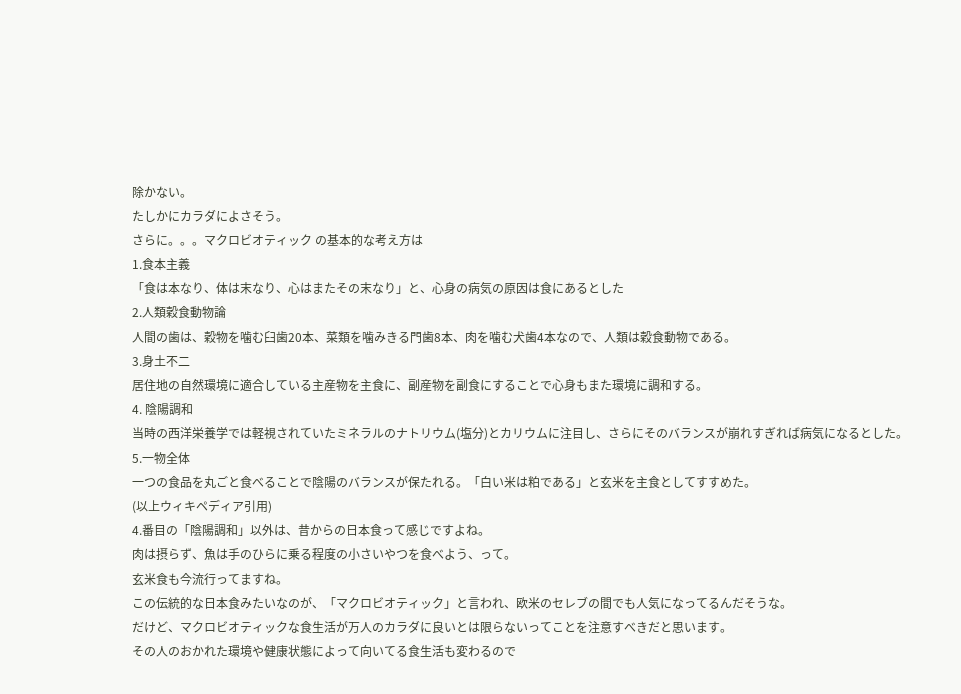除かない。
たしかにカラダによさそう。
さらに。。。マクロビオティック の基本的な考え方は
1.食本主義
「食は本なり、体は末なり、心はまたその末なり」と、心身の病気の原因は食にあるとした
2.人類穀食動物論
人間の歯は、穀物を噛む臼歯20本、菜類を噛みきる門歯8本、肉を噛む犬歯4本なので、人類は穀食動物である。
3.身土不二
居住地の自然環境に適合している主産物を主食に、副産物を副食にすることで心身もまた環境に調和する。
4. 陰陽調和
当時の西洋栄養学では軽視されていたミネラルのナトリウム(塩分)とカリウムに注目し、さらにそのバランスが崩れすぎれば病気になるとした。
5.一物全体
一つの食品を丸ごと食べることで陰陽のバランスが保たれる。「白い米は粕である」と玄米を主食としてすすめた。
(以上ウィキペディア引用)
4.番目の「陰陽調和」以外は、昔からの日本食って感じですよね。
肉は摂らず、魚は手のひらに乗る程度の小さいやつを食べよう、って。
玄米食も今流行ってますね。
この伝統的な日本食みたいなのが、「マクロビオティック」と言われ、欧米のセレブの間でも人気になってるんだそうな。
だけど、マクロビオティックな食生活が万人のカラダに良いとは限らないってことを注意すべきだと思います。
その人のおかれた環境や健康状態によって向いてる食生活も変わるので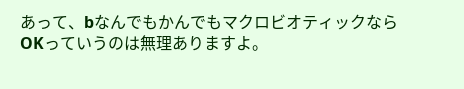あって、bなんでもかんでもマクロビオティックならOKっていうのは無理ありますよ。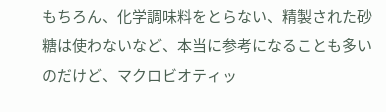もちろん、化学調味料をとらない、精製された砂糖は使わないなど、本当に参考になることも多いのだけど、マクロビオティッ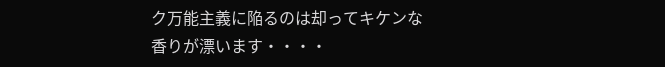ク万能主義に陥るのは却ってキケンな香りが漂います・・・・